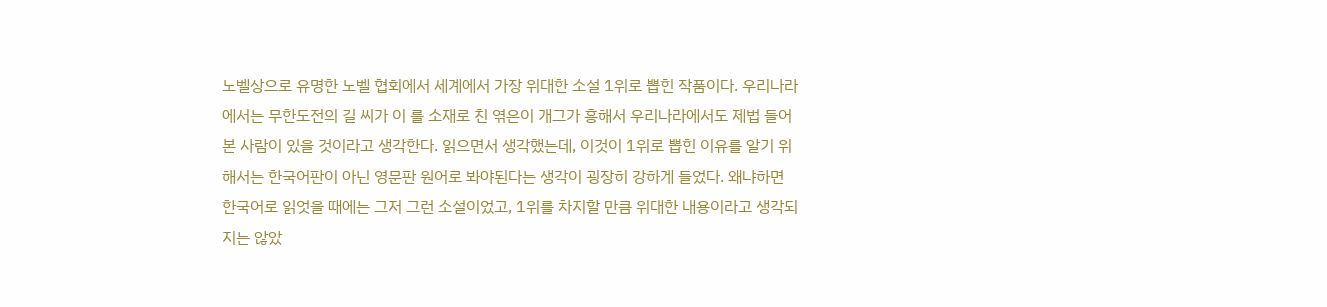노벨상으로 유명한 노벨 협회에서 세계에서 가장 위대한 소설 1위로 뽑힌 작품이다. 우리나라에서는 무한도전의 길 씨가 이 를 소재로 친 엮은이 개그가 흥해서 우리나라에서도 제법 들어본 사람이 있을 것이라고 생각한다. 읽으면서 생각했는데, 이것이 1위로 뽑힌 이유를 알기 위해서는 한국어판이 아닌 영문판 원어로 봐야된다는 생각이 굉장히 강하게 들었다. 왜냐하면 한국어로 읽엇을 때에는 그저 그런 소설이었고, 1위를 차지할 만큼 위대한 내용이라고 생각되지는 않았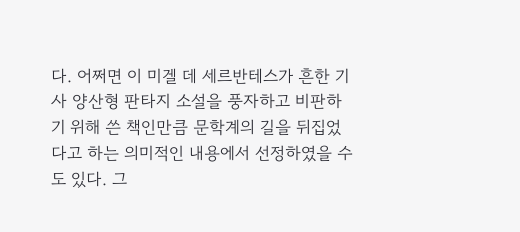다. 어쩌면 이 미겔 데 세르반테스가 흔한 기사 양산형 판타지 소설을 풍자하고 비판하기 위해 쓴 책인만큼 문학계의 길을 뒤집었다고 하는 의미적인 내용에서 선정하였을 수도 있다. 그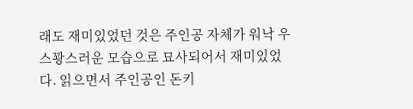래도 재미있었던 것은 주인공 자체가 워낙 우스꽝스러운 모습으로 묘사되어서 재미있었다. 읽으면서 주인공인 돈키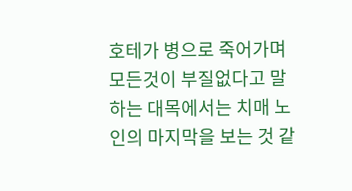호테가 병으로 죽어가며 모든것이 부질없다고 말하는 대목에서는 치매 노인의 마지막을 보는 것 같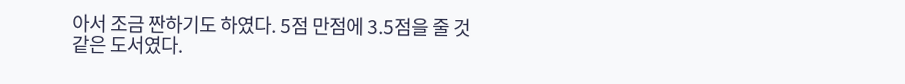아서 조금 짠하기도 하였다. 5점 만점에 3.5점을 줄 것 같은 도서였다.